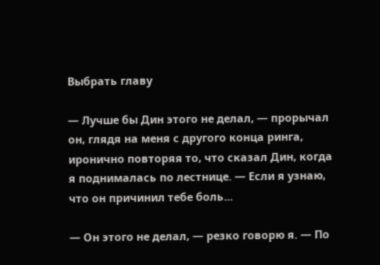Выбрать главу

— Лучше бы Дин этого не делал, — прорычал он, глядя на меня с другого конца ринга, иронично повторяя то, что сказал Дин, когда я поднималась по лестнице. — Если я узнаю, что он причинил тебе боль...

— Он этого не делал, — резко говорю я. — По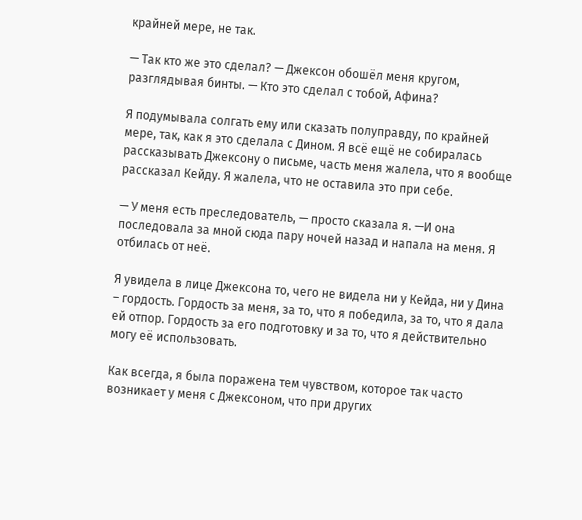крайней мере, не так.

— Так кто же это сделал? — Джексон обошёл меня кругом, разглядывая бинты. — Кто это сделал с тобой, Афина?

Я подумывала солгать ему или сказать полуправду, по крайней мере, так, как я это сделала с Дином. Я всё ещё не собиралась рассказывать Джексону о письме, часть меня жалела, что я вообще рассказал Кейду. Я жалела, что не оставила это при себе.

— У меня есть преследователь, — просто сказала я. —И она последовала за мной сюда пару ночей назад и напала на меня. Я отбилась от неё.

Я увидела в лице Джексона то, чего не видела ни у Кейда, ни у Дина – гордость. Гордость за меня, за то, что я победила, за то, что я дала ей отпор. Гордость за его подготовку и за то, что я действительно могу её использовать.

Как всегда, я была поражена тем чувством, которое так часто возникает у меня с Джексоном, что при других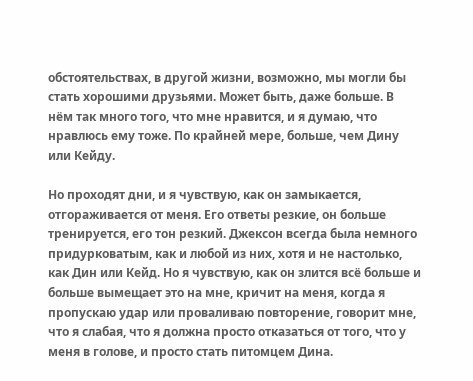обстоятельствах, в другой жизни, возможно, мы могли бы стать хорошими друзьями. Может быть, даже больше. В нём так много того, что мне нравится, и я думаю, что нравлюсь ему тоже. По крайней мере, больше, чем Дину или Кейду.

Но проходят дни, и я чувствую, как он замыкается, отгораживается от меня. Его ответы резкие, он больше тренируется, его тон резкий. Джексон всегда была немного придурковатым, как и любой из них, хотя и не настолько, как Дин или Кейд. Но я чувствую, как он злится всё больше и больше вымещает это на мне, кричит на меня, когда я пропускаю удар или проваливаю повторение, говорит мне, что я слабая, что я должна просто отказаться от того, что у меня в голове, и просто стать питомцем Дина.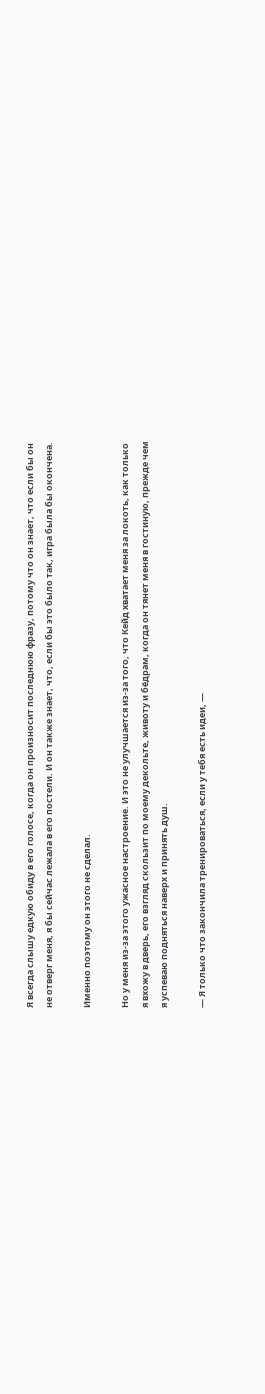Я всегда слышу едкую обиду в его голосе, когда он произносит последнюю фразу, потому что он знает, что если бы он не отверг меня, я бы сейчас лежала в его постели. И он также знает, что, если бы это было так, игра была бы окончена.

Именно поэтому он этого не сделал.

Но у меня из-за этого ужасное настроение. И это не улучшается из-за того, что Кейд хватает меня за локоть, как только я вхожу в дверь, его взгляд скользит по моему декольте, животу и бёдрам, когда он тянет меня в гостиную, прежде чем я успеваю подняться наверх и принять душ.

— Я только что закончила тренироваться, если у тебя есть идеи, —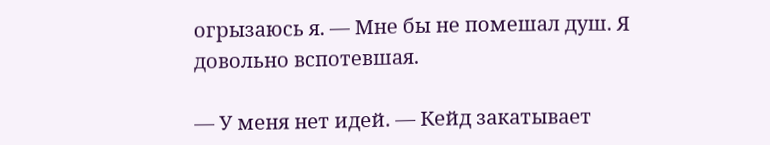огрызаюсь я. — Мне бы не помешал душ. Я довольно вспотевшая.

— У меня нет идей. — Кейд закатывает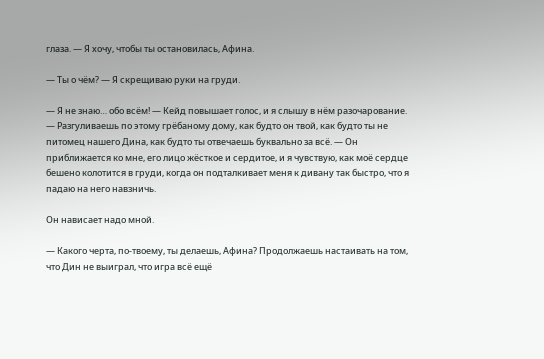глаза. — Я хочу, чтобы ты остановилась, Афина.

— Ты о чём? — Я скрещиваю руки на груди.

— Я не знаю… обо всём! — Кейд повышает голос, и я слышу в нём разочарование. — Разгуливаешь по этому грёбаному дому, как будто он твой, как будто ты не питомец нашего Дина, как будто ты отвечаешь буквально за всё. — Он приближается ко мне, его лицо жёсткое и сердитое, и я чувствую, как моё сердце бешено колотится в груди, когда он подталкивает меня к дивану так быстро, что я падаю на него навзничь.

Он нависает надо мной.

— Какого черта, по-твоему, ты делаешь, Афина? Продолжаешь настаивать на том, что Дин не выиграл, что игра всё ещё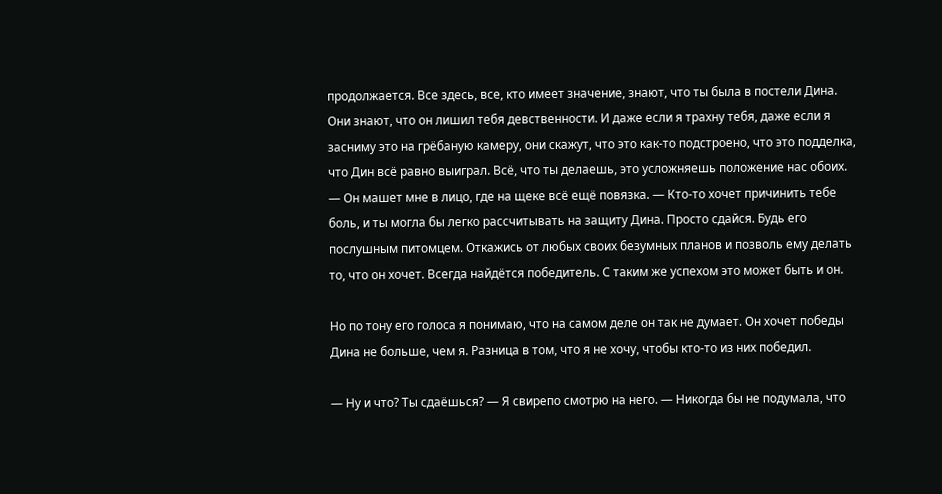продолжается. Все здесь, все, кто имеет значение, знают, что ты была в постели Дина. Они знают, что он лишил тебя девственности. И даже если я трахну тебя, даже если я засниму это на грёбаную камеру, они скажут, что это как-то подстроено, что это подделка, что Дин всё равно выиграл. Всё, что ты делаешь, это усложняешь положение нас обоих. — Он машет мне в лицо, где на щеке всё ещё повязка. — Кто-то хочет причинить тебе боль, и ты могла бы легко рассчитывать на защиту Дина. Просто сдайся. Будь его послушным питомцем. Откажись от любых своих безумных планов и позволь ему делать то, что он хочет. Всегда найдётся победитель. С таким же успехом это может быть и он.

Но по тону его голоса я понимаю, что на самом деле он так не думает. Он хочет победы Дина не больше, чем я. Разница в том, что я не хочу, чтобы кто-то из них победил.

— Ну и что? Ты сдаёшься? — Я свирепо смотрю на него. — Никогда бы не подумала, что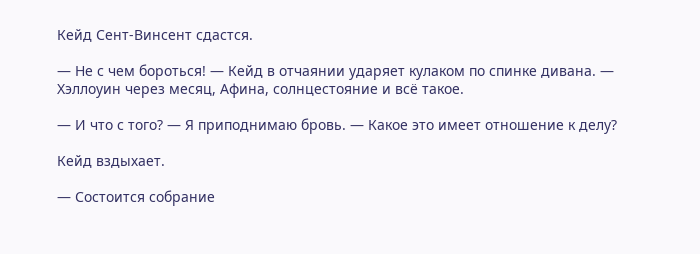Кейд Сент-Винсент сдастся.

— Не с чем бороться! — Кейд в отчаянии ударяет кулаком по спинке дивана. — Хэллоуин через месяц, Афина, солнцестояние и всё такое.

— И что с того? — Я приподнимаю бровь. — Какое это имеет отношение к делу?

Кейд вздыхает.

— Состоится собрание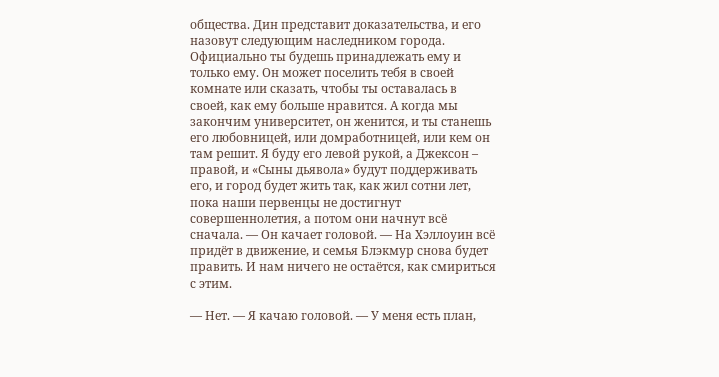общества. Дин представит доказательства, и его назовут следующим наследником города. Официально ты будешь принадлежать ему и только ему. Он может поселить тебя в своей комнате или сказать, чтобы ты оставалась в своей, как ему больше нравится. А когда мы закончим университет, он женится, и ты станешь его любовницей, или домработницей, или кем он там решит. Я буду его левой рукой, а Джексон – правой, и «Сыны дьявола» будут поддерживать его, и город будет жить так, как жил сотни лет, пока наши первенцы не достигнут совершеннолетия, а потом они начнут всё сначала. — Он качает головой. — На Хэллоуин всё придёт в движение, и семья Блэкмур снова будет править. И нам ничего не остаётся, как смириться с этим.

— Нет. — Я качаю головой. — У меня есть план,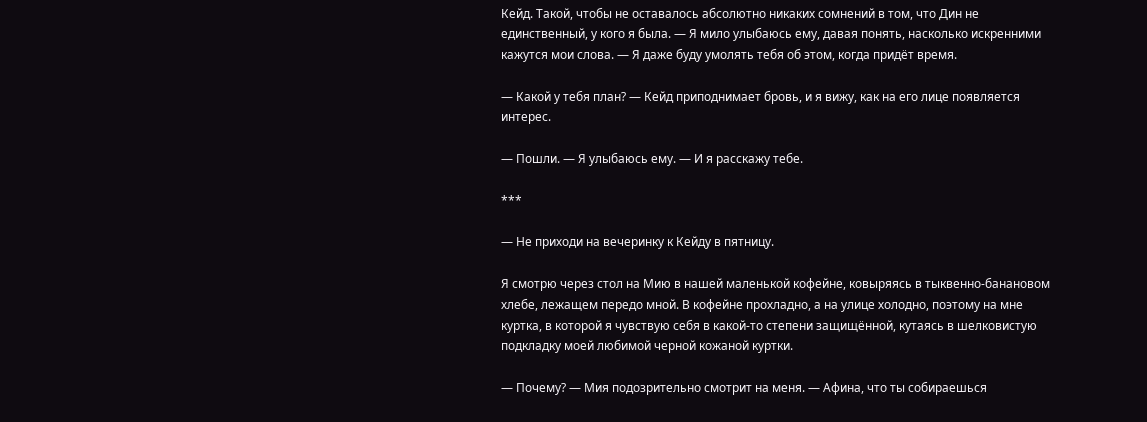Кейд. Такой, чтобы не оставалось абсолютно никаких сомнений в том, что Дин не единственный, у кого я была. — Я мило улыбаюсь ему, давая понять, насколько искренними кажутся мои слова. — Я даже буду умолять тебя об этом, когда придёт время.

— Какой у тебя план? — Кейд приподнимает бровь, и я вижу, как на его лице появляется интерес.

— Пошли. — Я улыбаюсь ему. — И я расскажу тебе.

***

— Не приходи на вечеринку к Кейду в пятницу.

Я смотрю через стол на Мию в нашей маленькой кофейне, ковыряясь в тыквенно-банановом хлебе, лежащем передо мной. В кофейне прохладно, а на улице холодно, поэтому на мне куртка, в которой я чувствую себя в какой-то степени защищённой, кутаясь в шелковистую подкладку моей любимой черной кожаной куртки.

— Почему? — Мия подозрительно смотрит на меня. — Афина, что ты собираешься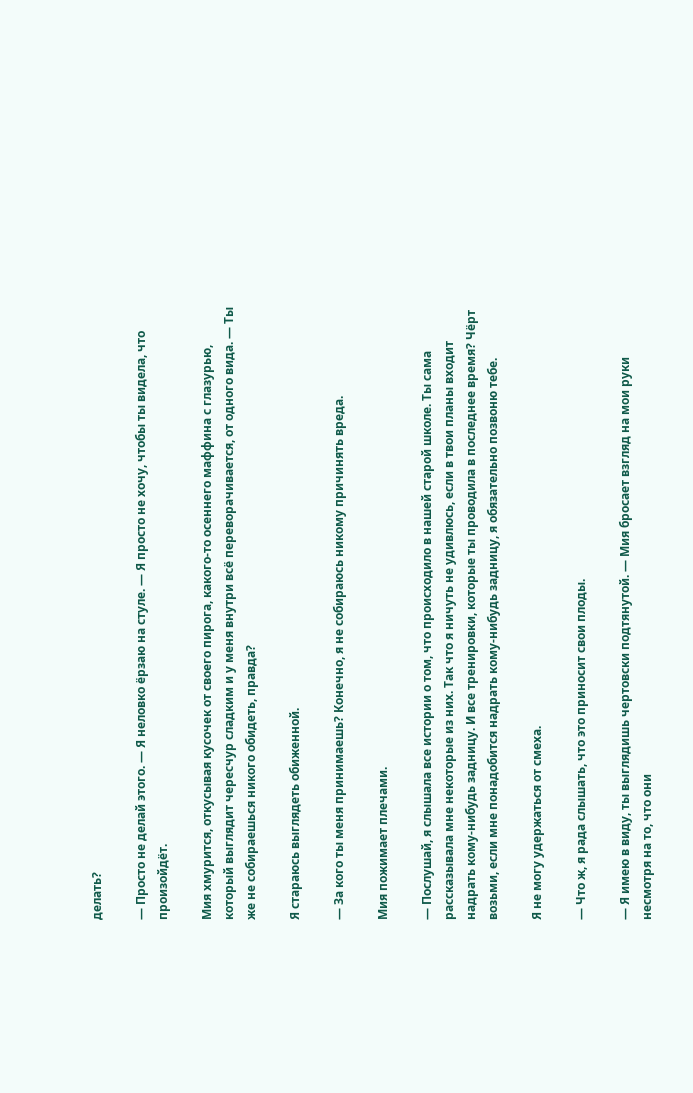делать?

— Просто не делай этого. — Я неловко ёрзаю на стуле. — Я просто не хочу, чтобы ты видела, что произойдёт.

Мия хмурится, откусывая кусочек от своего пирога, какого-то осеннего маффина с глазурью, который выглядит чересчур сладким и у меня внутри всё переворачивается, от одного вида. — Ты же не собираешься никого обидеть, правда?

Я стараюсь выглядеть обиженной.

— За кого ты меня принимаешь? Конечно, я не собираюсь никому причинять вреда.

Мия пожимает плечами.

— Послушай, я слышала все истории о том, что происходило в нашей старой школе. Ты сама рассказывала мне некоторые из них. Так что я ничуть не удивлюсь, если в твои планы входит надрать кому-нибудь задницу. И все тренировки, которые ты проводила в последнее время? Чёрт возьми, если мне понадобится надрать кому-нибудь задницу, я обязательно позвоню тебе.

Я не могу удержаться от смеха.

— Что ж, я рада слышать, что это приносит свои плоды.

— Я имею в виду, ты выглядишь чертовски подтянутой. — Мия бросает взгляд на мои руки несмотря на то, что они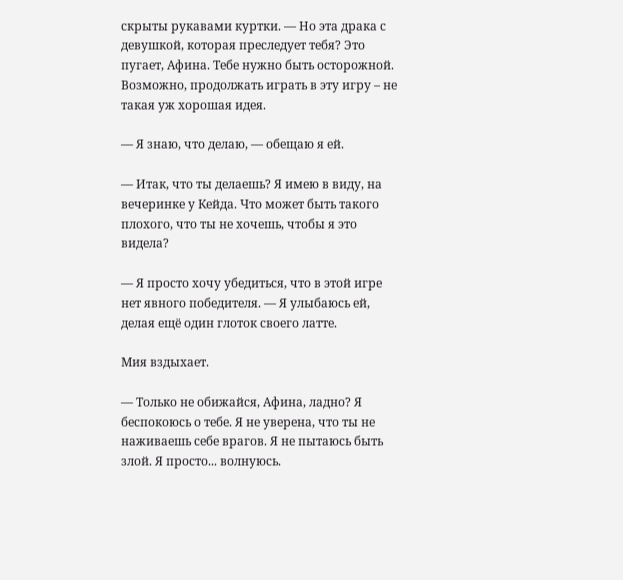скрыты рукавами куртки. — Но эта драка с девушкой, которая преследует тебя? Это пугает, Афина. Тебе нужно быть осторожной. Возможно, продолжать играть в эту игру – не такая уж хорошая идея.

— Я знаю, что делаю, — обещаю я ей.

— Итак, что ты делаешь? Я имею в виду, на вечеринке у Кейда. Что может быть такого плохого, что ты не хочешь, чтобы я это видела?

— Я просто хочу убедиться, что в этой игре нет явного победителя. — Я улыбаюсь ей, делая ещё один глоток своего латте.

Мия вздыхает.

— Только не обижайся, Афина, ладно? Я беспокоюсь о тебе. Я не уверена, что ты не наживаешь себе врагов. Я не пытаюсь быть злой. Я просто... волнуюсь.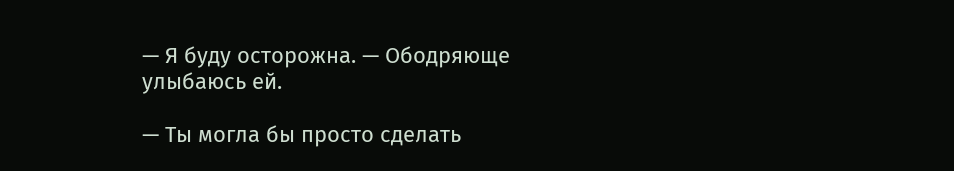— Я буду осторожна. — Ободряюще улыбаюсь ей.

— Ты могла бы просто сделать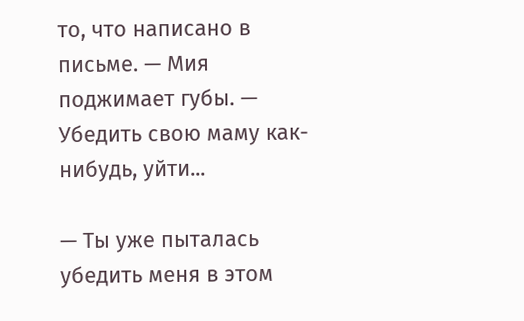то, что написано в письме. — Мия поджимает губы. — Убедить свою маму как-нибудь, уйти...

— Ты уже пыталась убедить меня в этом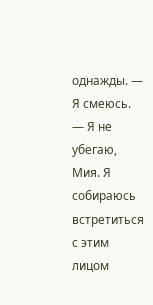однажды. — Я смеюсь. — Я не убегаю, Мия. Я собираюсь встретиться с этим лицом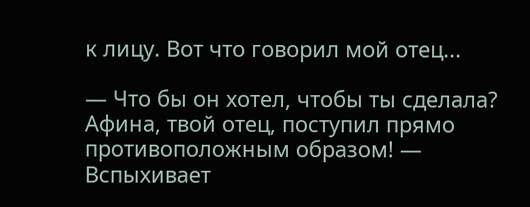к лицу. Вот что говорил мой отец...

— Что бы он хотел, чтобы ты сделала? Афина, твой отец, поступил прямо противоположным образом! — Вспыхивает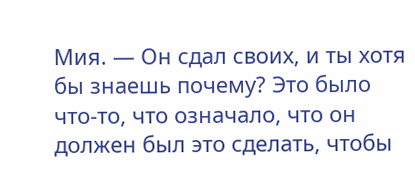Мия. — Он сдал своих, и ты хотя бы знаешь почему? Это было что-то, что означало, что он должен был это сделать, чтобы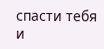спасти тебя и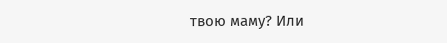твою маму? Или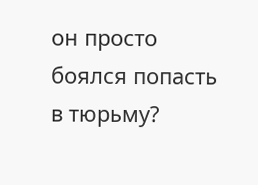он просто боялся попасть в тюрьму?